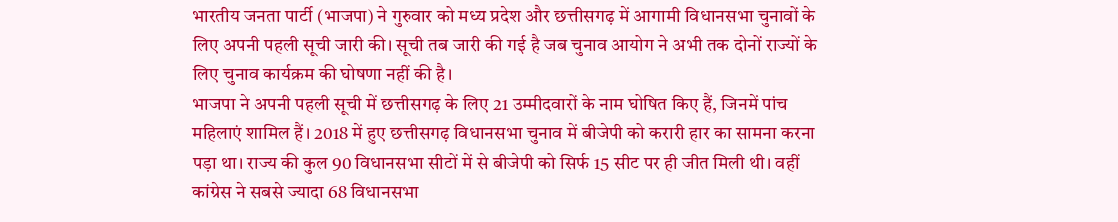भारतीय जनता पार्टी (भाजपा) ने गुरुवार को मध्य प्रदेश और छत्तीसगढ़ में आगामी विधानसभा चुनावों के लिए अपनी पहली सूची जारी की। सूची तब जारी की गई है जब चुनाव आयोग ने अभी तक दोनों राज्यों के लिए चुनाव कार्यक्रम की घोषणा नहीं की है।
भाजपा ने अपनी पहली सूची में छत्तीसगढ़ के लिए 21 उम्मीदवारों के नाम घोषित किए हैं, जिनमें पांच महिलाएं शामिल हैं। 2018 में हुए छत्तीसगढ़ विधानसभा चुनाव में बीजेपी को करारी हार का सामना करना पड़ा था। राज्य की कुल 90 विधानसभा सीटों में से बीजेपी को सिर्फ 15 सीट पर ही जीत मिली थी। वहीं कांग्रेस ने सबसे ज्यादा 68 विधानसभा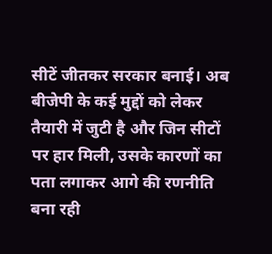सीटें जीतकर सरकार बनाई। अब बीजेपी के कई मुद्दों को लेकर तैयारी में जुटी है और जिन सीटों पर हार मिली, उसके कारणों का पता लगाकर आगे की रणनीति बना रही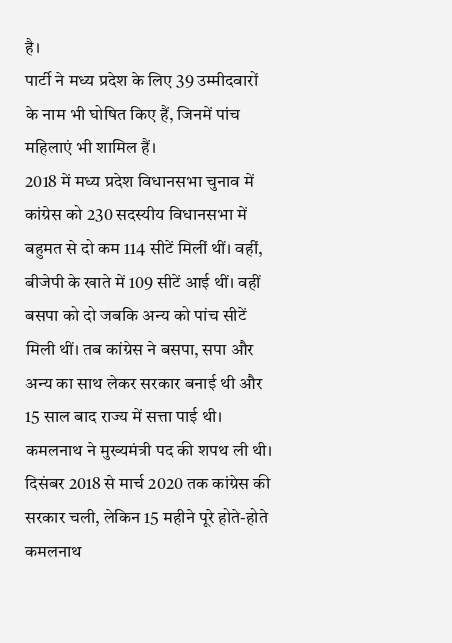है।
पार्टी ने मध्य प्रदेश के लिए 39 उम्मीदवारों के नाम भी घोषित किए हैं, जिनमें पांच महिलाएं भी शामिल हैं।
2018 में मध्य प्रदेश विधानसभा चुनाव में कांग्रेस को 230 सदस्यीय विधानसभा में बहुमत से दो कम 114 सीटें मिलीं थीं। वहीं, बीजेपी के खाते में 109 सीटें आई थीं। वहीं बसपा को दो जबकि अन्य को पांच सीटें मिली थीं। तब कांग्रेस ने बसपा, सपा और अन्य का साथ लेकर सरकार बनाई थी और 15 साल बाद राज्य में सत्ता पाई थी। कमलनाथ ने मुख्यमंत्री पद की शपथ ली थी। दिसंबर 2018 से मार्च 2020 तक कांग्रेस की सरकार चली, लेकिन 15 महीने पूरे होते-होते कमलनाथ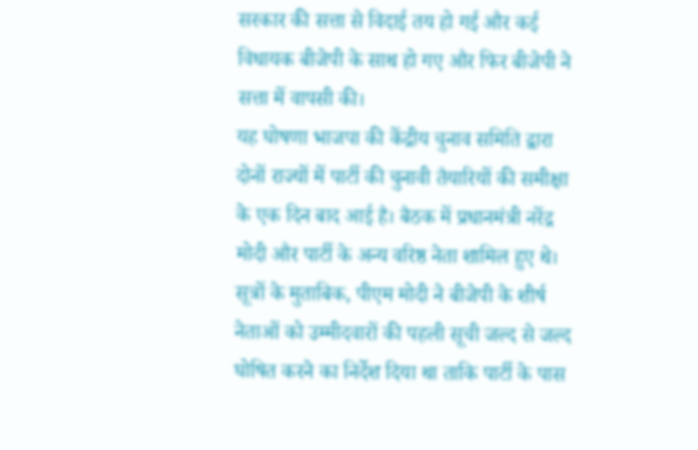सरकार की सत्ता से विदाई तय हो गई और कई विधायक बीजेपी के साथ हो गए और फिर बीजेपी ने सत्ता में वापसी की।
यह घोषणा भाजपा की केंद्रीय चुनाव समिति द्वारा दोनों राज्यों में पार्टी की चुनावी तैयारियों की समीक्षा के एक दिन बाद आई है। बैठक में प्रधानमंत्री नरेंद्र मोदी और पार्टी के अन्य वरिष्ठ नेता शामिल हुए थे।
सूत्रों के मुताबिक, पीएम मोदी ने बीजेपी के शीर्ष नेताओं को उम्मीदवारों की पहली सूची जल्द से जल्द घोषित करने का निर्देश दिया था ताकि पार्टी के पास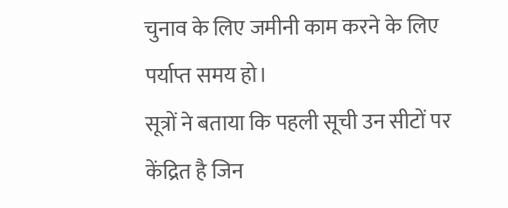चुनाव के लिए जमीनी काम करने के लिए पर्याप्त समय हो।
सूत्रों ने बताया कि पहली सूची उन सीटों पर केंद्रित है जिन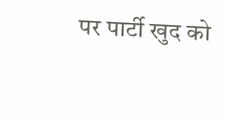पर पार्टी खुद को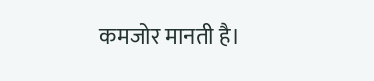कमजोर मानती है।